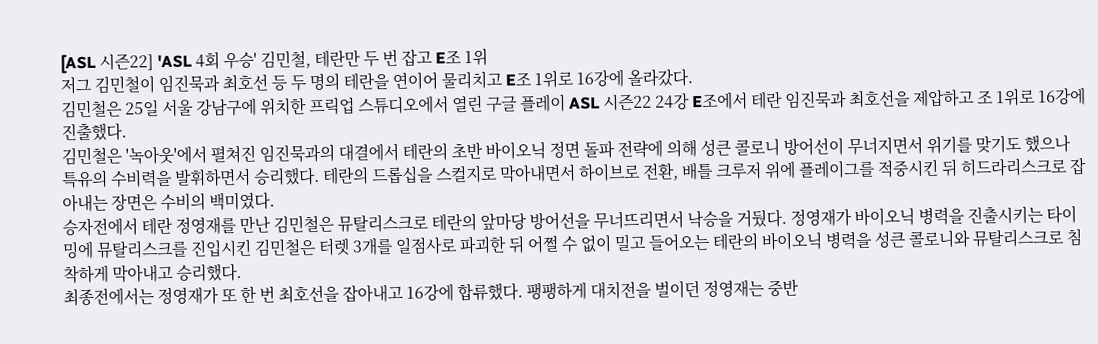[ASL 시즌22] 'ASL 4회 우승' 김민철, 테란만 두 번 잡고 E조 1위
저그 김민철이 임진묵과 최호선 등 두 명의 테란을 연이어 물리치고 E조 1위로 16강에 올라갔다.
김민철은 25일 서울 강남구에 위치한 프릭업 스튜디오에서 열린 구글 플레이 ASL 시즌22 24강 E조에서 테란 임진묵과 최호선을 제압하고 조 1위로 16강에 진출했다.
김민철은 '녹아웃'에서 펼쳐진 임진묵과의 대결에서 테란의 초반 바이오닉 정면 돌파 전략에 의해 성큰 콜로니 방어선이 무너지면서 위기를 맞기도 했으나 특유의 수비력을 발휘하면서 승리했다. 테란의 드롭십을 스컬지로 막아내면서 하이브로 전환, 배틀 크루저 위에 플레이그를 적중시킨 뒤 히드라리스크로 잡아내는 장면은 수비의 백미였다.
승자전에서 테란 정영재를 만난 김민철은 뮤탈리스크로 테란의 앞마당 방어선을 무너뜨리면서 낙승을 거뒀다. 정영재가 바이오닉 병력을 진출시키는 타이밍에 뮤탈리스크를 진입시킨 김민철은 터렛 3개를 일점사로 파괴한 뒤 어쩔 수 없이 밀고 들어오는 테란의 바이오닉 병력을 성큰 콜로니와 뮤탈리스크로 침착하게 막아내고 승리했다.
최종전에서는 정영재가 또 한 번 최호선을 잡아내고 16강에 합류했다. 팽팽하게 대치전을 벌이던 정영재는 중반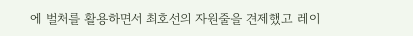에 벌처를 활용하면서 최호선의 자원줄을 견제했고 레이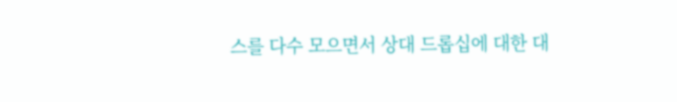스를 다수 모으면서 상대 드롭십에 대한 대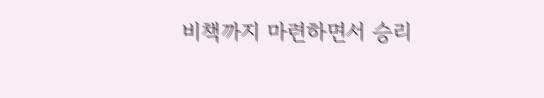비책까지 마련하면서 승리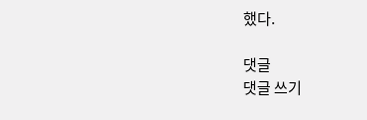했다.

댓글
댓글 쓰기